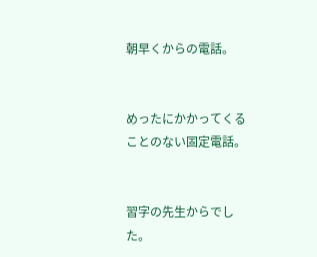朝早くからの電話。


めったにかかってくることのない固定電話。


習字の先生からでした。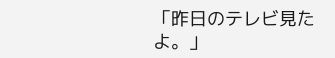「昨日のテレビ見たよ。」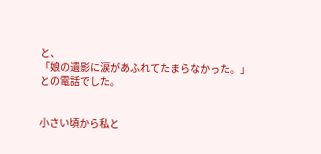と、
「娘の遺影に涙があふれてたまらなかった。」
との電話でした。


小さい頃から私と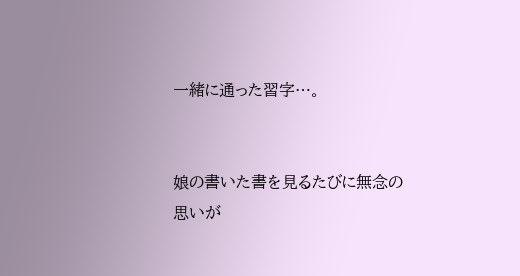一緒に通った習字…。


娘の書いた書を見るたびに無念の思いが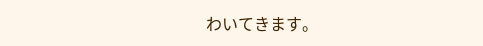わいてきます。